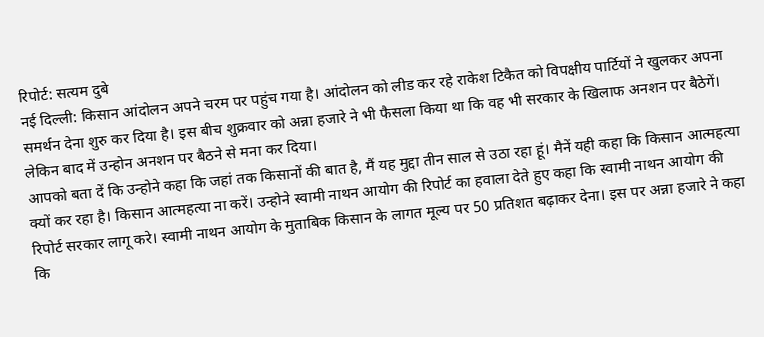रिपोर्ट: सत्यम दुबे
नई दिल्ली: किसान आंदोलन अपने चरम पर पहुंच गया है। आंदोलन को लीड कर रहे राकेश टिकैत को विपक्षीय पार्टियों ने खुलकर अपना समर्थन देना शुरु कर दिया है। इस बीच शुक्रवार को अन्ना हजारे ने भी फैसला किया था कि वह भी सरकार के खिलाफ अनशन पर बैठेगें। लेकिन बाद में उन्होन अनशन पर बैठने से मना कर दिया।
आपको बता दें कि उन्होने कहा कि जहां तक किसानों की बात है, मैं यह मुद्दा तीन साल से उठा रहा हूं। मैनें यही कहा कि किसान आत्महत्या क्यों कर रहा है। किसान आत्महत्या ना करें। उन्होने स्वामी नाथन आयोग की रिपोर्ट का हवाला देते हुए कहा कि स्वामी नाथन आयोग की रिपोर्ट सरकार लागू करे। स्वामी नाथन आयोग के मुताबिक किसान के लागत मूल्य पर 50 प्रतिशत बढ़ाकर देना। इस पर अन्ना हजारे ने कहा कि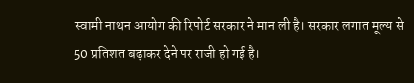स्वामी नाथन आयोग की रिपोर्ट सरकार ने मान ली है। सरकार लगात मूल्य से 50 प्रतिशत बढ़ाकर देने पर राजी हो गई है।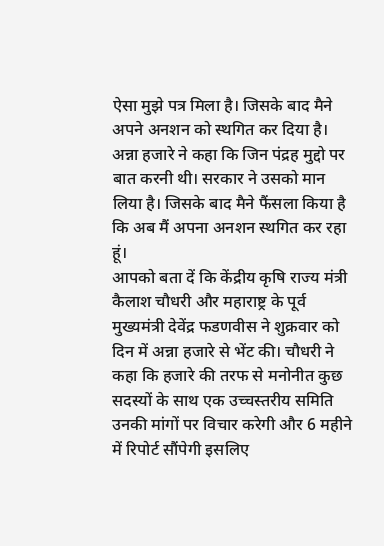ऐसा मुझे पत्र मिला है। जिसके बाद मैने अपने अनशन को स्थगित कर दिया है।
अन्ना हजारे ने कहा कि जिन पंद्रह मुद्दो पर बात करनी थी। सरकार ने उसको मान लिया है। जिसके बाद मैने फैंसला किया है कि अब मैं अपना अनशन स्थगित कर रहा हूं।
आपको बता दें कि केंद्रीय कृषि राज्य मंत्री कैलाश चौधरी और महाराष्ट्र के पूर्व मुख्यमंत्री देवेंद्र फडणवीस ने शुक्रवार को दिन में अन्ना हजारे से भेंट की। चौधरी ने कहा कि हजारे की तरफ से मनोनीत कुछ सदस्यों के साथ एक उच्चस्तरीय समिति उनकी मांगों पर विचार करेगी और 6 महीने में रिपोर्ट सौंपेगी इसलिए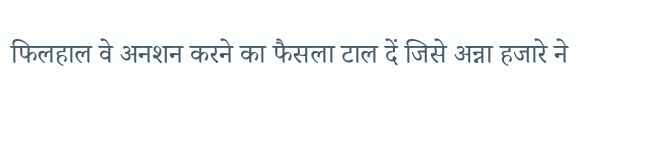फिलहाल वे अनशन करने का फैसला टाल दें जिसे अन्ना हजारे ने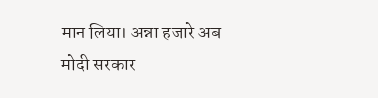मान लिया। अन्ना हजारे अब मोदी सरकार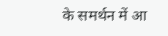के समर्थन में आ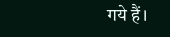गये हैं।